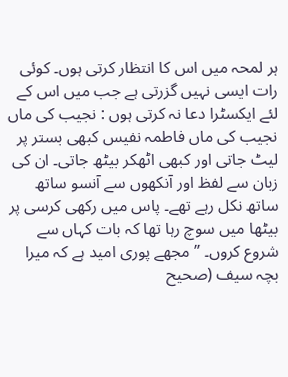ہر لمحہ میں اس کا انتظار کرتی ہوں۔ کوئی رات ایسی نہیں گزرتی ہے جب میں اس کے لئے ایکسٹرا دعا نہ کرتی ہوں : نجیب کی ماں
نجیب کی ماں فاطمہ نفیس کبھی بستر پر لیٹ جاتی اور کبھی اٹھکر بیٹھ جاتی۔ ان کی زبان سے لفظ اور آنکھوں سے آنسو ساتھ ساتھ نکل رہے تھے۔ پاس میں رکھی کرسی پر بیٹھا میں سوچ رہا تھا کہ بات کہاں سے شروع کروں۔ ” مجھے پوری امید ہے کہ میرا بچہ سیف (صحیح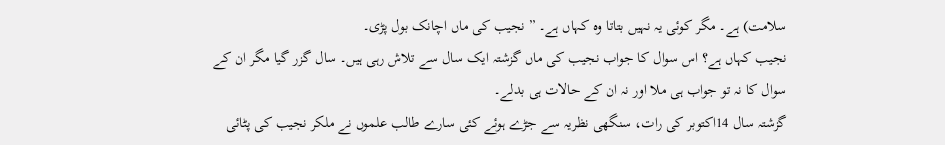سلامت) ہے۔ مگر کوئی یہ نہیں بتاتا وہ کہاں ہے۔ ” نجیب کی ماں اچانک بول پڑی۔
نجیب کہاں ہے؟ اس سوال کا جواب نجیب کی ماں گزشتہ ایک سال سے تلاش رہی ہیں۔ سال گزر گیا مگر ان کے سوال کا نہ تو جواب ہی ملا اور نہ ان کے حالات ہی بدلے۔
گزشتہ سال 14اکتوبر کی رات، سنگھی نظریہ سے جڑے ہوئے کئی سارے طالب علموں نے ملکر نجیب کی پٹائی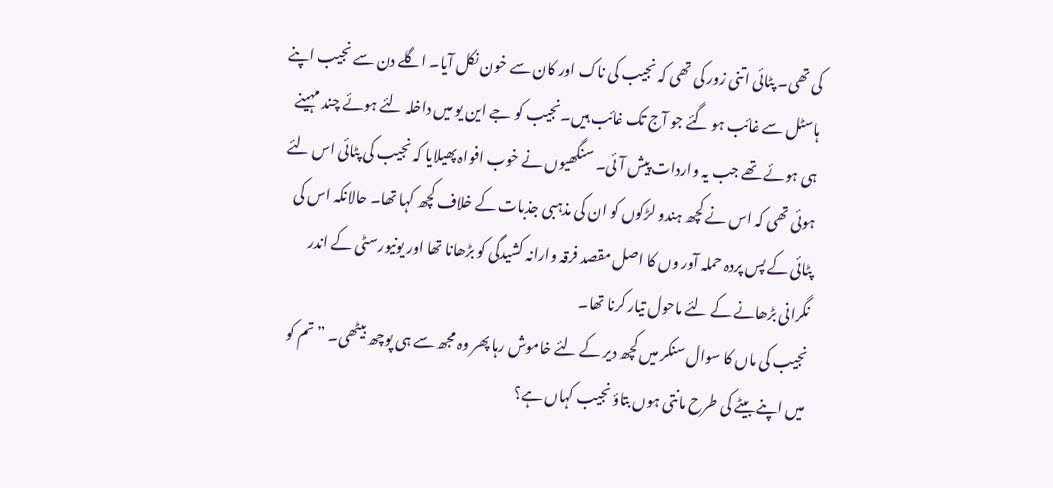کی تھی۔ پٹائی اتنی زور کی تھی کہ نجیب کی ناک اور کان سے خون نکل آیا۔ اگلے دن سے نجیب اپنے ہاسٹل سے غائب ہو گئے جو آج تک غائب ہیں۔نجیب کو جے این یو میں داخلہ لئے ہوئے چند مہینے ہی ہوئے تھے جب یہ واردات پیش آئی۔ سنگھیوں نے خوب افواہ پھیلایا کہ نجیب کی پٹائی اس لئے ہوئی تھی کہ اس نے کچھ ہندو لڑکوں کو ان کی مذہبی جذبات کے خلاف کچھ کہا تھا۔ حالانکہ اس کی پٹائی کے پس پردہ حملہ آور وں کا اصل مقصد فرقہ وارانہ کشیدگی کو بڑھانا تھا اور یونیورسٹی کے اندر نگرانی بڑھانے کے لئے ماحول تیار کرنا تھا۔
نجیب کی ماں کا سوال سنکر میں کچھ دیر کے لئے خاموش رہا پھر وہ مجھ سے ہی پوچھ بیٹھی۔ ” تم کو میں اپنے بیٹے کی طرح مانتی ہوں بتاؤ نجیب کہاں ہے؟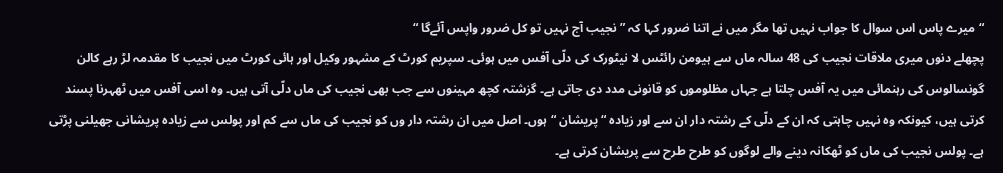“میرے پاس اس سوال کا جواب نہیں تھا مگر میں نے اتنا ضرور کہا کہ ” نجیب آج نہیں تو کل ضرور واپس آئےگا “
پچھلے دنوں میری ملاقات نجیب کی 48 سالہ ماں سے ہیومن رائٹس لا نیٹورک کی دلّی آفس میں ہوئی۔ سپریم کورٹ کے مشہور وکیل اور ہائی کورٹ میں نجیب کا مقدمہ لڑ رہے کالن گونسالوس کی رہنمائی میں یہ آفس چلتا ہے جہاں مظلوموں کو قانونی مدد دی جاتی ہے۔ گزشتہ کچھ مہینوں سے جب بھی نجیب کی ماں دلّی آتی ہیں۔ وہ اسی آفس میں ٹھہرنا پسند کرتی ہیں، کیونکہ وہ نہیں چاہتی کہ ان کے دلّی کے رشتہ دار ان سے اور زیادہ “پریشان “ہوں۔ اصل میں ان رشتہ دار وں کو نجیب کی ماں سے کم اور پولس سے زیادہ پریشانی جھیلنی پڑتی ہے۔ پولس نجیب کی ماں کو ٹھکانہ دینے والے لوگوں کو طرح طرح سے پریشان کرتی ہے۔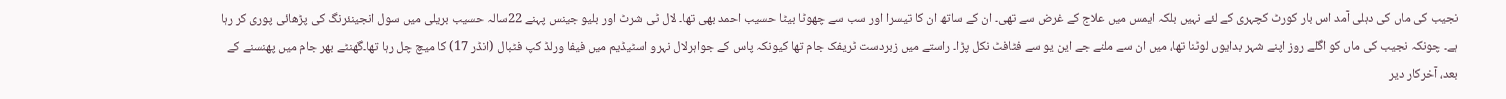نجیب کی ماں کی دہلی آمد اس بار کورٹ کچہری کے لئے نہیں بلکہ ایمس میں علاج کے غرض سے تھی۔ ان کے ساتھ ان کا تیسرا اور سب سے چھوٹا بیٹا حسیب احمد بھی تھا۔ لال ٹی شرٹ اور بلیو جینس پہنے 22سالہ حسیب بریلی میں سول انجینئرنگ کی پڑھائی پوری کر رہا ہے۔ چونکہ نجیب کی ماں کو اگلے روز اپنے شہر بدایوں لوٹنا تھا، میں ان سے ملنے جے این یو سے فٹافٹ نکل پڑا۔ راستے میں زبردست ٹریفک جام تھا کیونکہ پاس کے جواہرلال نہرو اسٹیڈیم میں فیفا ورلڈ کپ فٹبال (انڈر 17) کا میچ چل رہا تھا۔گھنٹے بھر جام میں پھنسنے کے بعد، آخرکار دیر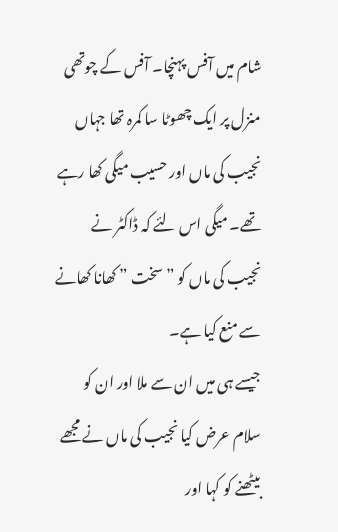شام میں آفس پہنچا۔ آفس کے چوتھی منزل پر ایک چھوٹا سا کمرہ تھا جہاں نجیب کی ماں اور حسیب میگی کھا رہے تھے۔ میگی اس لئے کہ ڈاکٹر نے نجیب کی ماں کو ” سخت ” کھانا کھانے سے منع کیا ہے۔
جیسے ہی میں ان سے ملا اور ان کو سلام عرض کیا نجیب کی ماں نے مجھے بیٹھنے کو کہا اور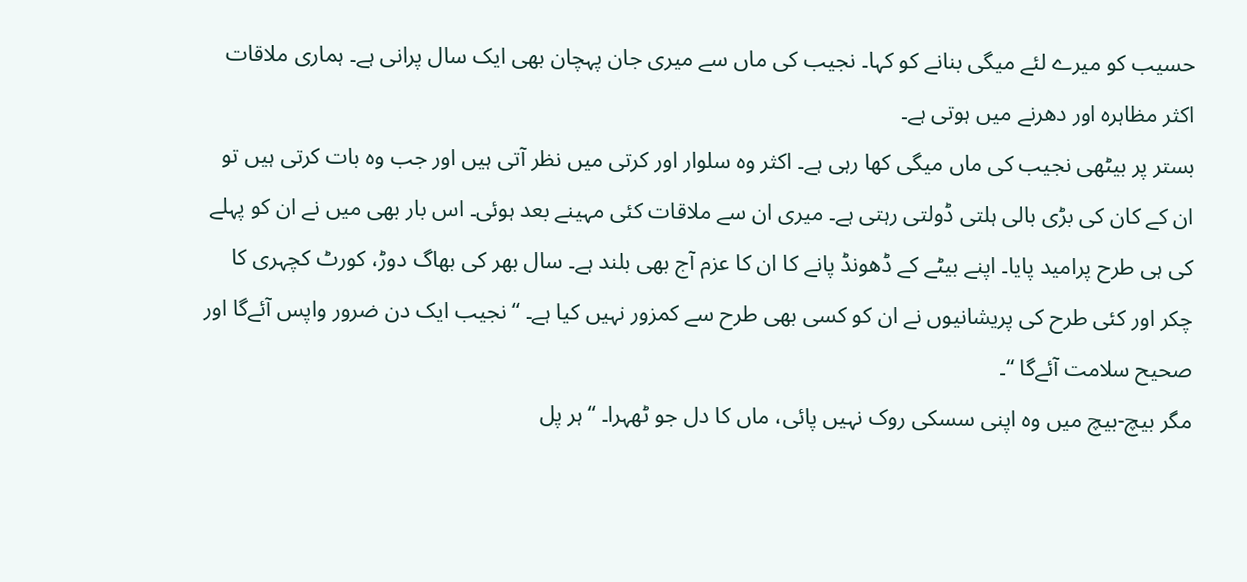حسیب کو میرے لئے میگی بنانے کو کہا۔ نجیب کی ماں سے میری جان پہچان بھی ایک سال پرانی ہے۔ ہماری ملاقات اکثر مظاہرہ اور دھرنے میں ہوتی ہے۔
بستر پر بیٹھی نجیب کی ماں میگی کھا رہی ہے۔ اکثر وہ سلوار اور کرتی میں نظر آتی ہیں اور جب وہ بات کرتی ہیں تو ان کے کان کی بڑی بالی ہلتی ڈولتی رہتی ہے۔ میری ان سے ملاقات کئی مہینے بعد ہوئی۔ اس بار بھی میں نے ان کو پہلے کی ہی طرح پرامید پایا۔ اپنے بیٹے کے ڈھونڈ پانے کا ان کا عزم آج بھی بلند ہے۔ سال بھر کی بھاگ دوڑ، کورٹ کچہری کا چکر اور کئی طرح کی پریشانیوں نے ان کو کسی بھی طرح سے کمزور نہیں کیا ہے۔ “نجیب ایک دن ضرور واپس آئےگا اور صحیح سلامت آئےگا “۔
مگر بیچ-بیچ میں وہ اپنی سسکی روک نہیں پائی، ماں کا دل جو ٹھہرا۔ “ہر پل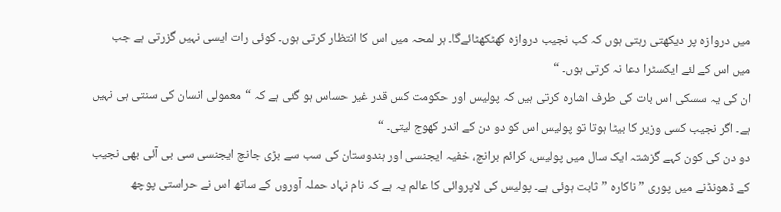میں دروازہ پر دیکھتی رہتی ہوں کہ کب نجیب دروازہ کھٹکھٹائےگا۔ ہر لمحہ میں اس کا انتظار کرتی ہوں۔ کوئی رات ایسی نہیں گزرتی ہے جب میں اس کے لئے ایکسٹرا دعا نہ کرتی ہوں۔ “
ان کی یہ سسکی اس بات کی طرف اشارہ کرتی ہیں کہ پولیس اور حکومت کس قدر غیر حساس ہو گئی ہے کہ “معمولی انسان کی سنتی ہی نہیں ہے۔ اگر نجیب کسی وزیر کا بیٹا ہوتا تو پولیس اس کو دو دن کے اندر کھوج لیتی۔ “
دو دن کی کون کہے گزشتہ ایک سال میں پولیس، کرائم برانچ، خفیہ ایجنسی اور ہندوستان کی سب سے بڑی جانچ ایجنسی سی بی آئی بھی نجیب کے ڈھونڈنے میں پوری ” ناکارہ ” ثابت ہوئی ہے۔ پولیس کی لاپروائی کا عالم یہ ہے کہ نام نہاد حملہ آوروں کے ساتھ اس نے حراستی پوچھ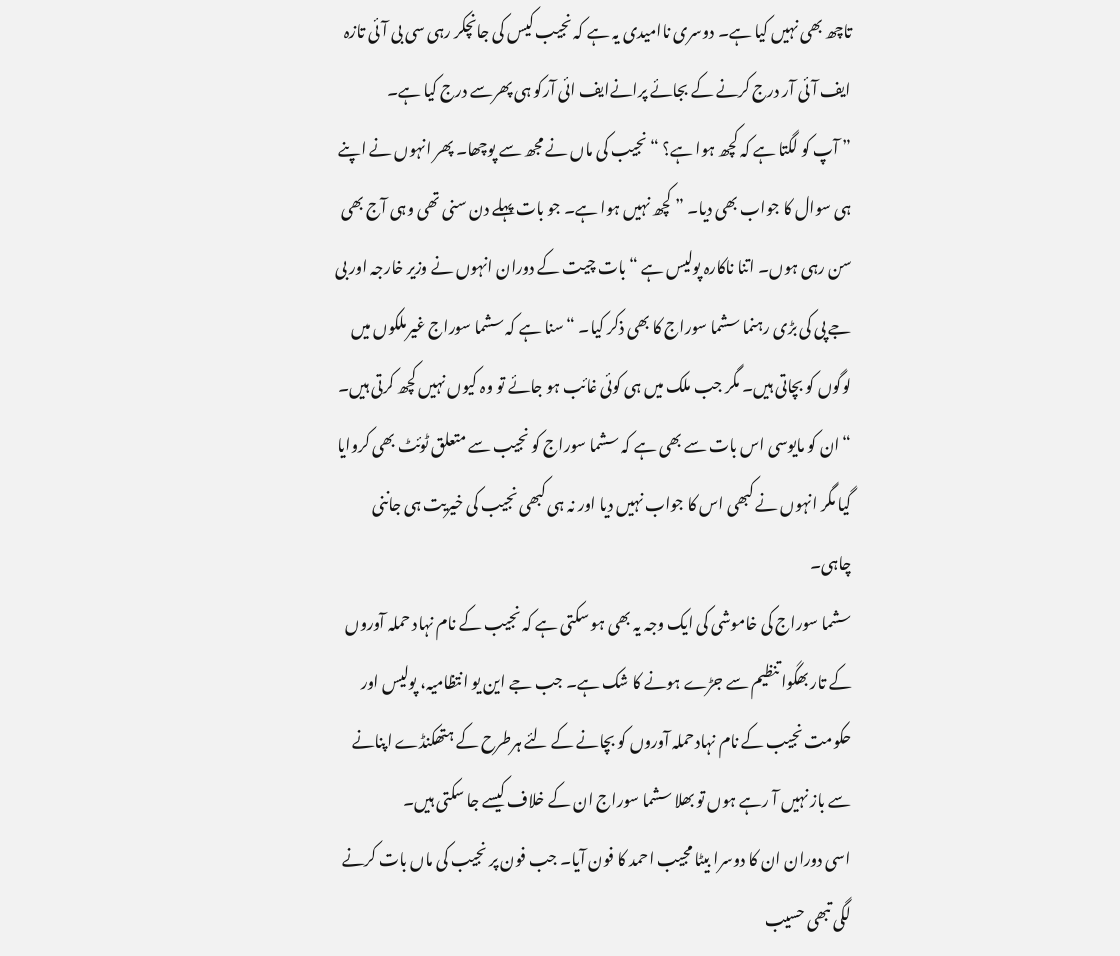تاچھ بھی نہیں کیا ہے۔ دوسری ناامیدی یہ ہے کہ نجیب کیس کی جانچکر رہی سی بی آئی تازہ ایف آئی آر درج کرنے کے بجائے پرانےایف ائی آرکو ہی پھرسے درج کیا ہے۔
” آپ کو لگتا ہے کہ کچھ ہوا ہے؟ “نجیب کی ماں نے مجھ سے پوچھا۔ پھر انہوں نے اپنے ہی سوال کا جواب بھی دیا۔ ” کچھ نہیں ہوا ہے۔ جو بات پہلے دن سنی تھی وہی آج بھی سن رہی ہوں۔ اتنا ناکارہ پولیس ہے “بات چیت کے دوران انہوں نے وزیر خارجہ اور بی جے پی کی بڑی رہنما سشما سوراج کا بھی ذکر کیا۔ “سنا ہے کہ سشما سوراج غیرملکوں میں لوگوں کو بچاتی ہیں۔ مگر جب ملک میں ہی کوئی غائب ہو جائے تو وہ کیوں نہیں کچھ کرتی ہیں۔ “ان کو مایوسی اس بات سے بھی ہے کہ سشما سوراج کو نجیب سے متعلق ٹوئٹ بھی کروایا گیا مگر انہوں نے کبھی اس کا جواب نہیں دیا اور نہ ہی کبھی نجیب کی خیریت ہی جاننی چاہی۔
سشما سوراج کی خاموشی کی ایک وجہ یہ بھی ہو سکتی ہے کہ نجیب کے نام نہاد حملہ آوروں کے تار بھگوا تنظیم سے جڑے ہونے کا شک ہے۔ جب جے این یو انتظامیہ، پولیس اور حکومت نجیب کے نام نہادحملہ آوروں کو بچانے کے لئے ہرطرح کے ہتھکنڈے اپنانے سے باز نہیں آ رہے ہوں تو بھلا سشما سوراج ان کے خلاف کیسے جا سکتی ہیں۔
اسی دوران ان کا دوسرا بیٹا مجیب احمد کا فون آیا۔ جب فون پر نجیب کی ماں بات کرنے لگی تبھی حسیب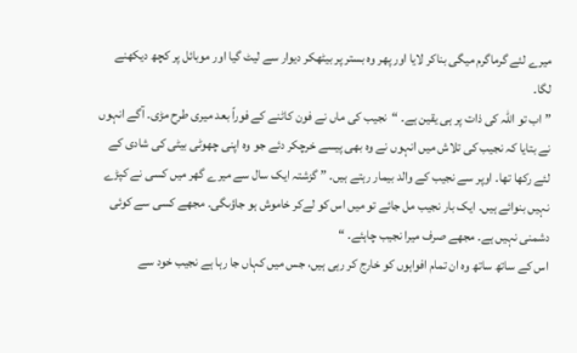میرے لئے گرماگرم میگی بناکر لایا اور پھر وہ بستر پر بیٹھکر دیوار سے لیٹ گیا اور موبائل پر کچھ دیکھنے لگا۔
” اب تو اللہ کی ذات پر ہی یقین ہے۔ “نجیب کی ماں نے فون کاٹنے کے فوراً بعد میری طرح مڑی۔ آگے انہوں نے بتایا کہ نجیب کی تلاش میں انہوں نے وہ بھی پیسے خرچکر دئے جو وہ اپنی چھوٹی بیٹی کی شادی کے لئے رکھا تھا۔ اوپر سے نجیب کے والد بیمار رہتے ہیں۔ ” گزشتہ ایک سال سے میرے گھر میں کسی نے کپڑے نہیں بنوائے ہیں۔ ایک بار نجیب مل جائے تو میں اس کو لےکر خاموش ہو جاؤںگی۔ مجھے کسی سے کوئی دشمنی نہیں ہے۔ مجھے صرف میرا نجیب چاہئے۔ “
اس کے ساتھ ساتھ وہ ان تمام افواہوں کو خارج کر رہی ہیں، جس میں کہاں جا رہا ہے نجیب خود سے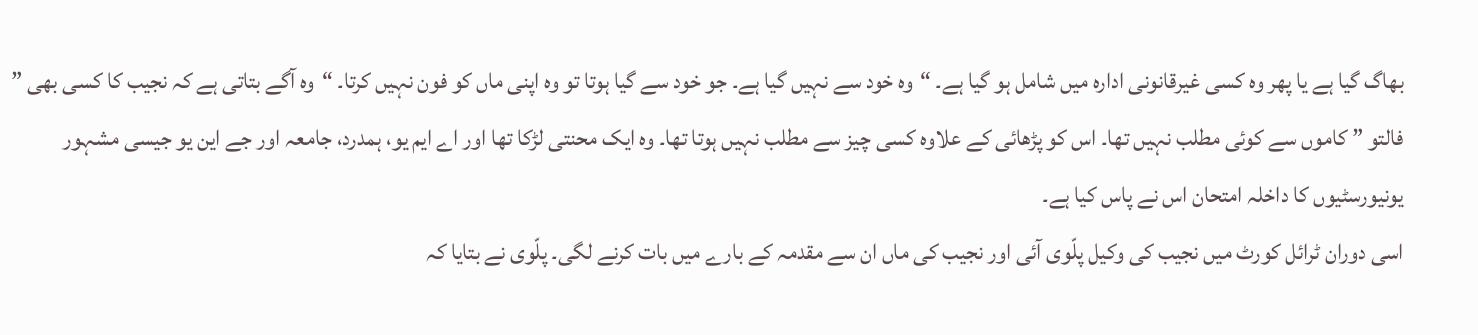بھاگ گیا ہے یا پھر وہ کسی غیرقانونی ادارہ میں شامل ہو گیا ہے۔ “وہ خود سے نہیں گیا ہے۔ جو خود سے گیا ہوتا تو وہ اپنی ماں کو فون نہیں کرتا۔ “وہ آگے بتاتی ہے کہ نجیب کا کسی بھی ” فالتو ” کاموں سے کوئی مطلب نہیں تھا۔ اس کو پڑھائی کے علاوہ کسی چیز سے مطلب نہیں ہوتا تھا۔ وہ ایک محنتی لڑکا تھا اور اے ایم یو، ہمدرد، جامعہ اور جے این یو جیسی مشہور یونیورسٹیوں کا داخلہ امتحان اس نے پاس کیا ہے۔
اسی دوران ٹرائل کورٹ میں نجیب کی وکیل پلّوی آئی اور نجیب کی ماں ان سے مقدمہ کے بارے میں بات کرنے لگی۔ پلّوی نے بتایا کہ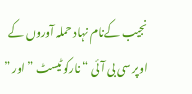نجیب کےنام نہاد حملہ آوروں کے اوپر سی بی آئی “نارکو ٹیسٹ ” اور ”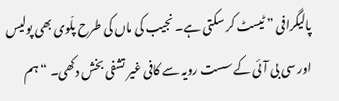پالیگرافی ” ٹیسٹ کر سکتی ہے۔ نجیب کی ماں کی طرح پلّوی بھی پولیس اور سی بی آئی کے سست رویہ سے کافی غیر تشفی بخش دکھی۔ “ہم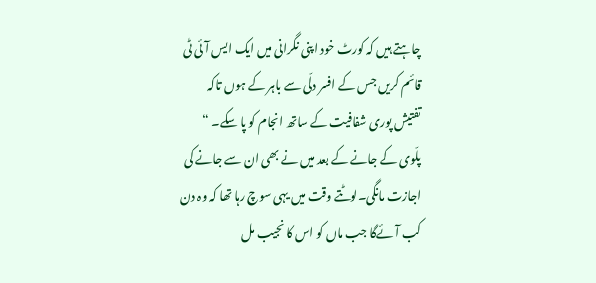چاہتے ہیں کہ کورٹ خود اپنی نگرانی میں ایک ایس آئی ٹی قائم کریں جس کے افسر دلّی سے باہر کے ہوں تاکہ تفتیش پوری شفافیت کے ساتھ انجام کو پا سکے۔ “
پلّوی کے جانے کے بعد میں نے بھی ان سے جانے کی اجازت مانگی۔لوٹتے وقت میں یہی سوچ رہا تھا کہ وہ دن کب آئےگا جب ماں کو اس کا نجیب مل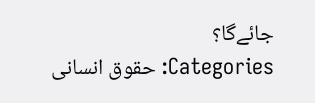جائےگا؟
Categories: حقوق انسانی